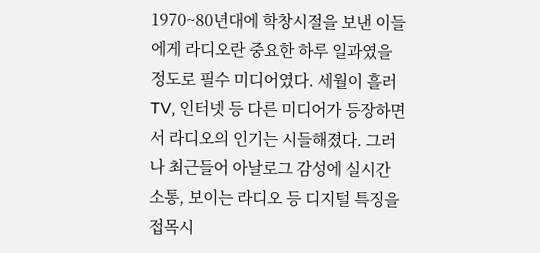1970~80년대에 학창시절을 보낸 이들에게 라디오란 중요한 하루 일과였을 정도로 필수 미디어였다. 세월이 흘러 TV, 인터넷 등 다른 미디어가 등장하면서 라디오의 인기는 시들해졌다. 그러나 최근들어 아날로그 감성에 실시간 소통, 보이는 라디오 등 디지털 특징을 접목시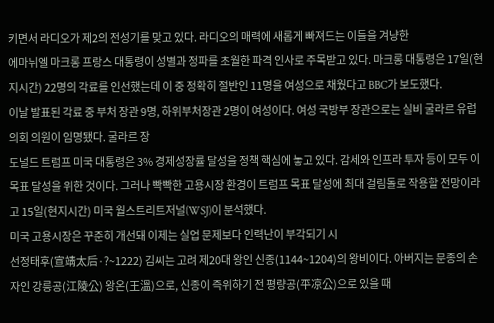키면서 라디오가 제2의 전성기를 맞고 있다. 라디오의 매력에 새롭게 빠져드는 이들을 겨냥한
에마뉘엘 마크롱 프랑스 대통령이 성별과 정파를 초월한 파격 인사로 주목받고 있다. 마크롱 대통령은 17일(현지시간) 22명의 각료를 인선했는데 이 중 정확히 절반인 11명을 여성으로 채웠다고 BBC가 보도했다.
이날 발표된 각료 중 부처 장관 9명, 하위부처장관 2명이 여성이다. 여성 국방부 장관으로는 실비 굴라르 유럽의회 의원이 임명됐다. 굴라르 장
도널드 트럼프 미국 대통령은 3% 경제성장률 달성을 정책 핵심에 놓고 있다. 감세와 인프라 투자 등이 모두 이 목표 달성을 위한 것이다. 그러나 빡빡한 고용시장 환경이 트럼프 목표 달성에 최대 걸림돌로 작용할 전망이라고 15일(현지시간) 미국 월스트리트저널(WSJ)이 분석했다.
미국 고용시장은 꾸준히 개선돼 이제는 실업 문제보다 인력난이 부각되기 시
선정태후(宣靖太后·?~1222) 김씨는 고려 제20대 왕인 신종(1144~1204)의 왕비이다. 아버지는 문종의 손자인 강릉공(江陵公) 왕온(王溫)으로, 신종이 즉위하기 전 평량공(平凉公)으로 있을 때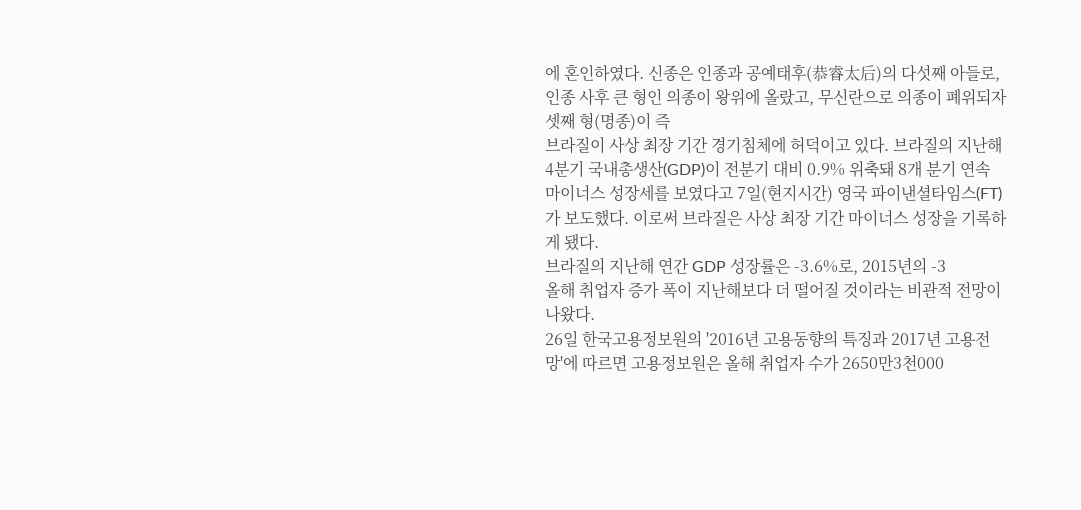에 혼인하였다. 신종은 인종과 공예태후(恭睿太后)의 다섯째 아들로, 인종 사후 큰 형인 의종이 왕위에 올랐고, 무신란으로 의종이 폐위되자 셋째 형(명종)이 즉
브라질이 사상 최장 기간 경기침체에 허덕이고 있다. 브라질의 지난해 4분기 국내총생산(GDP)이 전분기 대비 0.9% 위축돼 8개 분기 연속 마이너스 성장세를 보였다고 7일(현지시간) 영국 파이낸셜타임스(FT)가 보도했다. 이로써 브라질은 사상 최장 기간 마이너스 성장을 기록하게 됐다.
브라질의 지난해 연간 GDP 성장률은 -3.6%로, 2015년의 -3
올해 취업자 증가 폭이 지난해보다 더 떨어질 것이라는 비관적 전망이 나왔다.
26일 한국고용정보원의 '2016년 고용동향의 특징과 2017년 고용전망'에 따르면 고용정보원은 올해 취업자 수가 2650만3천000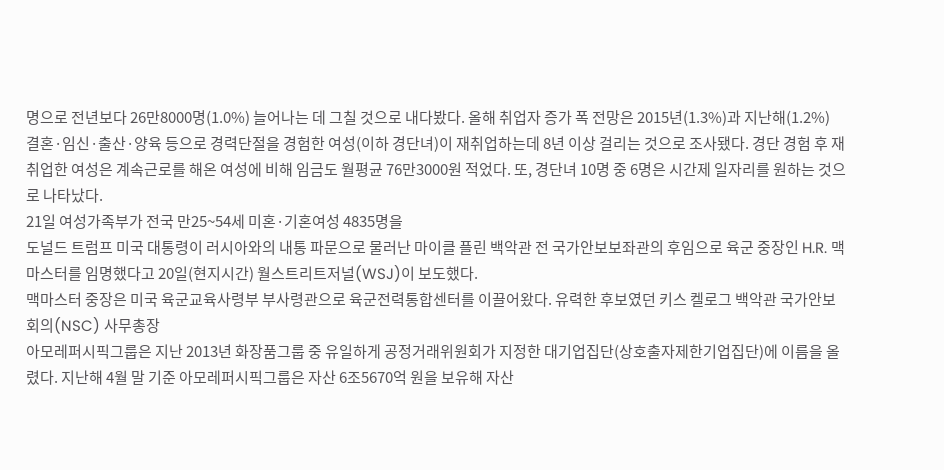명으로 전년보다 26만8000명(1.0%) 늘어나는 데 그칠 것으로 내다봤다. 올해 취업자 증가 폭 전망은 2015년(1.3%)과 지난해(1.2%)
결혼·임신·출산·양육 등으로 경력단절을 경험한 여성(이하 경단녀)이 재취업하는데 8년 이상 걸리는 것으로 조사됐다. 경단 경험 후 재취업한 여성은 계속근로를 해온 여성에 비해 임금도 월평균 76만3000원 적었다. 또, 경단녀 10명 중 6명은 시간제 일자리를 원하는 것으로 나타났다.
21일 여성가족부가 전국 만25~54세 미혼·기혼여성 4835명을
도널드 트럼프 미국 대통령이 러시아와의 내통 파문으로 물러난 마이클 플린 백악관 전 국가안보보좌관의 후임으로 육군 중장인 H.R. 맥마스터를 임명했다고 20일(현지시간) 월스트리트저널(WSJ)이 보도했다.
맥마스터 중장은 미국 육군교육사령부 부사령관으로 육군전력통합센터를 이끌어왔다. 유력한 후보였던 키스 켈로그 백악관 국가안보회의(NSC) 사무총장
아모레퍼시픽그룹은 지난 2013년 화장품그룹 중 유일하게 공정거래위원회가 지정한 대기업집단(상호출자제한기업집단)에 이름을 올렸다. 지난해 4월 말 기준 아모레퍼시픽그룹은 자산 6조5670억 원을 보유해 자산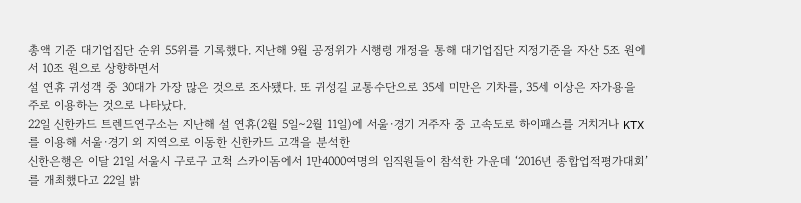총액 기준 대기업집단 순위 55위를 기록했다. 지난해 9월 공정위가 시행령 개정을 통해 대기업집단 지정기준을 자산 5조 원에서 10조 원으로 상향하면서
설 연휴 귀성객 중 30대가 가장 많은 것으로 조사됐다. 또 귀성길 교통수단으로 35세 미만은 기차를, 35세 이상은 자가용을 주로 이용하는 것으로 나타났다.
22일 신한카드 트렌드연구소는 지난해 설 연휴(2월 5일∼2월 11일)에 서울·경기 거주자 중 고속도로 하이패스를 거치거나 KTX를 이용해 서울·경기 외 지역으로 이동한 신한카드 고객을 분석한
신한은행은 이달 21일 서울시 구로구 고척 스카이돔에서 1만4000여명의 임직원들이 참석한 가운데 ‘2016년 종합업적평가대회’를 개최했다고 22일 밝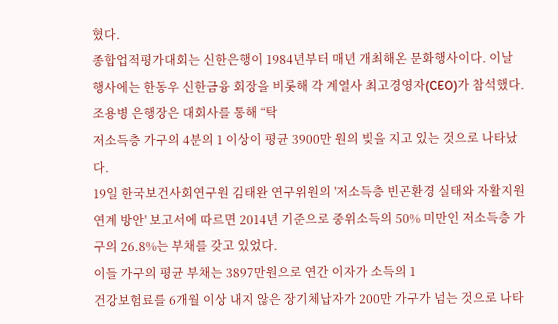혔다.
종합업적평가대회는 신한은행이 1984년부터 매년 개최해온 문화행사이다. 이날 행사에는 한동우 신한금융 회장을 비롯해 각 계열사 최고경영자(CEO)가 참석했다.
조용병 은행장은 대회사를 통해 “탁
저소득층 가구의 4분의 1 이상이 평균 3900만 원의 빚을 지고 있는 것으로 나타났다.
19일 한국보건사회연구원 김태완 연구위원의 '저소득층 빈곤환경 실태와 자활지원 연계 방안' 보고서에 따르면 2014년 기준으로 중위소득의 50% 미만인 저소득층 가구의 26.8%는 부채를 갖고 있었다.
이들 가구의 평균 부채는 3897만원으로 연간 이자가 소득의 1
건강보험료를 6개월 이상 내지 않은 장기체납자가 200만 가구가 넘는 것으로 나타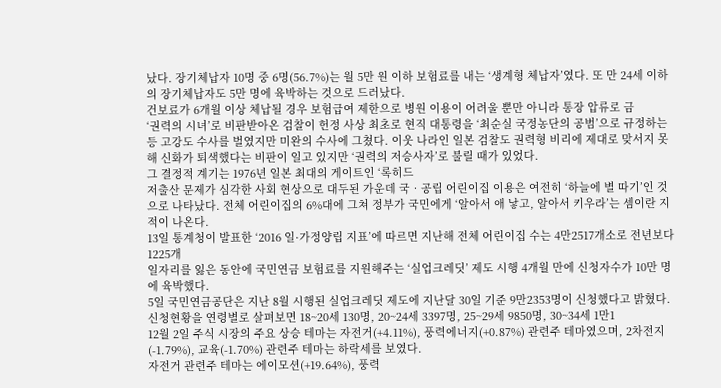났다. 장기체납자 10명 중 6명(56.7%)는 월 5만 원 이하 보험료를 내는 ‘생계형 체납자’였다. 또 만 24세 이하의 장기체납자도 5만 명에 육박하는 것으로 드러났다.
건보료가 6개월 이상 체납될 경우 보험급여 제한으로 병원 이용이 어려울 뿐만 아니라 통장 압류로 금
‘권력의 시녀’로 비판받아온 검찰이 헌정 사상 최초로 현직 대통령을 ‘최순실 국정농단의 공범’으로 규정하는 등 고강도 수사를 벌였지만 미완의 수사에 그쳤다. 이웃 나라인 일본 검찰도 권력형 비리에 제대로 맞서지 못해 신화가 퇴색했다는 비판이 일고 있지만 ‘권력의 저승사자’로 불릴 때가 있었다.
그 결정적 계기는 1976년 일본 최대의 게이트인 ‘록히드
저출산 문제가 심각한 사회 현상으로 대두된 가운데 국‧공립 어린이집 이용은 여전히 ‘하늘에 별 따기’인 것으로 나타났다. 전체 어린이집의 6%대에 그쳐 정부가 국민에게 ‘알아서 애 낳고, 알아서 키우라’는 셈이란 지적이 나온다.
13일 통계청이 발표한 ‘2016 일·가정양립 지표’에 따르면 지난해 전체 어린이집 수는 4만2517개소로 전년보다 1225개
일자리를 잃은 동안에 국민연금 보험료를 지원해주는 ‘실업크레딧’ 제도 시행 4개월 만에 신청자수가 10만 명에 육박했다.
5일 국민연금공단은 지난 8월 시행된 실업크레딧 제도에 지난달 30일 기준 9만2353명이 신청했다고 밝혔다.
신청현황을 연령별로 살펴보면 18~20세 130명, 20~24세 3397명, 25~29세 9850명, 30~34세 1만1
12월 2일 주식 시장의 주요 상승 테마는 자전거(+4.11%), 풍력에너지(+0.87%) 관련주 테마였으며, 2차전지(-1.79%), 교육(-1.70%) 관련주 테마는 하락세를 보였다.
자전거 관련주 테마는 에이모션(+19.64%), 풍력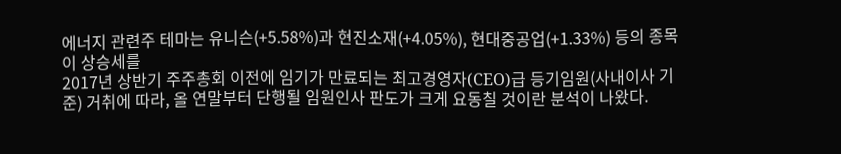에너지 관련주 테마는 유니슨(+5.58%)과 현진소재(+4.05%), 현대중공업(+1.33%) 등의 종목이 상승세를
2017년 상반기 주주총회 이전에 임기가 만료되는 최고경영자(CEO)급 등기임원(사내이사 기준) 거취에 따라, 올 연말부터 단행될 임원인사 판도가 크게 요동칠 것이란 분석이 나왔다.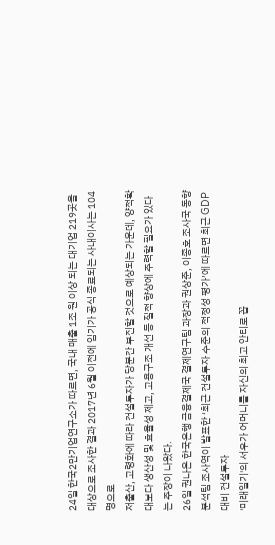24일 한국2만기업연구소가 따르면, 국내 매출 1조 원 이상 되는 대기업 219곳을 대상으로 조사한 결과 2017년 6월 이전에 임기가 공식 종료되는 사내이사는 104명으로
저출산, 고령화에 따라 건설투자가 당분간 부진할 것으로 예상되는 가운데, 양적확대보다 생산성 및 효율성 제고, 고용구조 개선 등 질적 향상에 주력할 필요가 있다는 주장이 나왔다.
26일 권나은 한국은행 금융결제국 결제연구팀 과장과 권상준, 이종호 조사국 동향분석팀 조사역이 발표한 ‘최근 건설투자 수준의 적정성 평가’에 따르면 최근 GDP대비 건설투자
'미래일기'의 서우가 어머니를 자신의 최고 안티로 꼽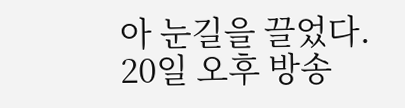아 눈길을 끌었다.
20일 오후 방송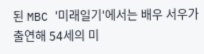된 MBC '미래일기'에서는 배우 서우가 출연해 54세의 미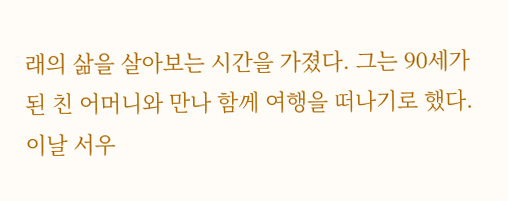래의 삶을 살아보는 시간을 가졌다. 그는 90세가 된 친 어머니와 만나 함께 여행을 떠나기로 했다.
이날 서우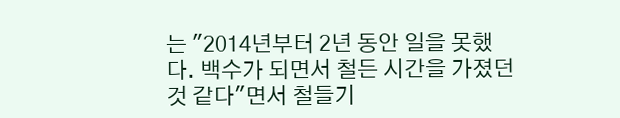는 "2014년부터 2년 동안 일을 못했다. 백수가 되면서 철든 시간을 가졌던 것 같다"면서 철들기